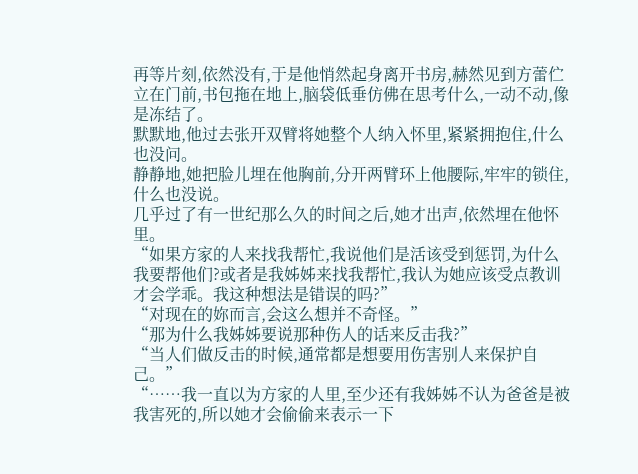再等片刻,依然没有,于是他悄然起身离开书房,赫然见到方蕾伫立在门前,书包拖在地上,脑袋低垂仿佛在思考什么,一动不动,像是冻结了。
默默地,他过去张开双臂将她整个人纳入怀里,紧紧拥抱住,什么也没问。
静静地,她把脸儿埋在他胸前,分开两臂环上他腰际,牢牢的锁住,什么也没说。
几乎过了有一世纪那么久的时间之后,她才出声,依然埋在他怀里。
“如果方家的人来找我帮忙,我说他们是活该受到惩罚,为什么我要帮他们?或者是我姊姊来找我帮忙,我认为她应该受点教训才会学乖。我这种想法是错误的吗?”
“对现在的妳而言,会这么想并不奇怪。”
“那为什么我姊姊要说那种伤人的话来反击我?”
“当人们做反击的时候,通常都是想要用伤害别人来保护自己。”
“……我一直以为方家的人里,至少还有我姊姊不认为爸爸是被我害死的,所以她才会偷偷来表示一下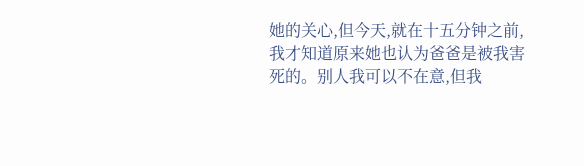她的关心,但今天,就在十五分钟之前,我才知道原来她也认为爸爸是被我害死的。别人我可以不在意,但我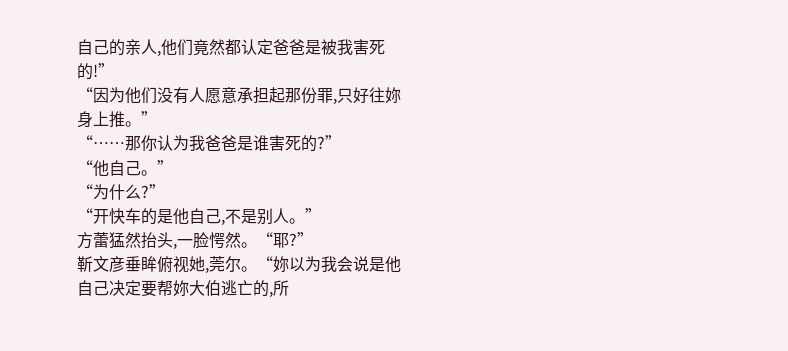自己的亲人,他们竟然都认定爸爸是被我害死的!”
“因为他们没有人愿意承担起那份罪,只好往妳身上推。”
“……那你认为我爸爸是谁害死的?”
“他自己。”
“为什么?”
“开快车的是他自己,不是别人。”
方蕾猛然抬头,一脸愕然。“耶?”
靳文彦垂眸俯视她,莞尔。“妳以为我会说是他自己决定要帮妳大伯逃亡的,所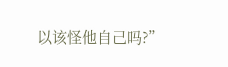以该怪他自己吗?”